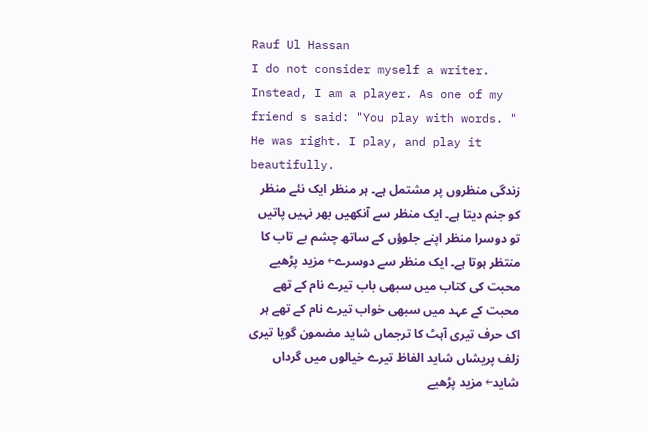Rauf Ul Hassan
I do not consider myself a writer. Instead, I am a player. As one of my friend s said: "You play with words. "
He was right. I play, and play it beautifully.
زندگی منظروں پر مشتمل ہے۔ ہر منظر ایک نئے منظر کو جنم دیتا ہے۔ ایک منظر سے آنکھیں بھر نہیں پاتیں تو دوسرا منظر اپنے جلوؤں کے ساتھ چشم بے تاب کا منتظر ہوتا ہے۔ ایک منظر سے دوسرے← مزید پڑھیے
محبت کی کتاب میں سبھی باب تیرے نام کے تھے محبت کے عہد میں سبھی خواب تیرے نام کے تھے ہر اک حرف تیری آہٹ کا ترجماں شاید مضمون گویا تیری زلف پریشاں شاید الفاظ تیرے خیالوں میں گرداں شاید← مزید پڑھیے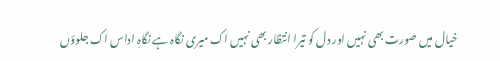خیال میں صورت بھی نہیں اور دل کو تیرا انتظار بھی نہیں اک میری نگاہ ہے نگاہِ اداس اک جلوؤں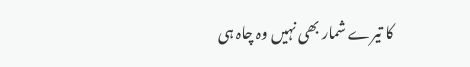کا تیرے شمار بھی نہیں وہ چاہ ہی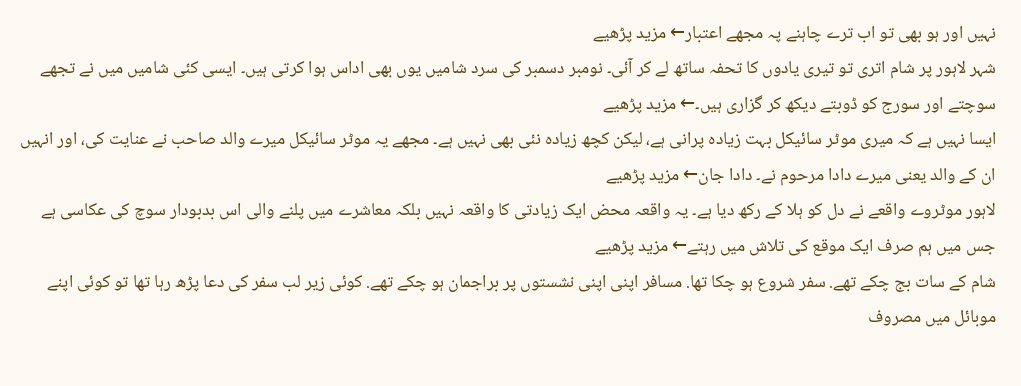نہیں اور ہو بھی تو اب ترے چاہنے پہ مجھے اعتبار← مزید پڑھیے
شہر لاہور پر شام اتری تو تیری یادوں کا تحفہ ساتھ لے کر آئی۔ نومبر دسمبر کی سرد شامیں یوں بھی اداس ہوا کرتی ہیں۔ ایسی کئی شامیں میں نے تجھے سوچتے اور سورج کو ڈوبتے دیکھ کر گزاری ہیں۔← مزید پڑھیے
ایسا نہیں ہے کہ میری موٹر سائیکل بہت زیادہ پرانی ہے، لیکن کچھ زیادہ نئی بھی نہیں ہے۔ مجھے یہ موٹر سائیکل میرے والد صاحب نے عنایت کی، اور انہیں ان کے والد یعنی میرے دادا مرحوم نے۔ دادا جان← مزید پڑھیے
لاہور موٹروے واقعے نے دل کو ہلا کے رکھ دیا ہے۔ یہ واقعہ محض ایک زیادتی کا واقعہ نہیں بلکہ معاشرے میں پلنے والی اس بدبودار سوچ کی عکاسی ہے جس میں ہم صرف ایک موقع کی تلاش میں رہتے← مزید پڑھیے
شام کے سات بج چکے تھے. سفر شروع ہو چکا تھا. مسافر اپنی اپنی نشستوں پر براجمان ہو چکے تھے. کوئی زیر لب سفر کی دعا پڑھ رہا تھا تو کوئی اپنے موبائل میں مصروف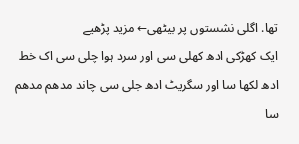تھا. اگلی نشستوں پر بیٹھی← مزید پڑھیے
ایک کھڑکی ادھ کھلی سی اور سرد ہوا چلی سی اک خط ادھ لکھا سا اور سگریٹ ادھ جلی سی چاند مدھم مدھم سا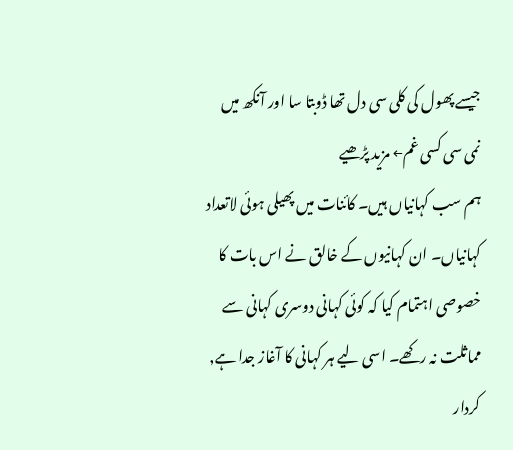جیسے پھول کی کلی سی دل تھا ڈوبتا سا اور آنکھ میں نمی سی کسی غم← مزید پڑھیے
ہم سب کہانیاں ہیں۔ کائنات میں پھیلی ہوئی لاتعداد کہانیاں۔ ان کہانیوں کے خالق نے اس بات کا خصوصی اہتمام کیا کہ کوئی کہانی دوسری کہانی سے مماثلت نہ رکھے۔ اسی لیے ہر کہانی کا آغاز جدا ہے, کردار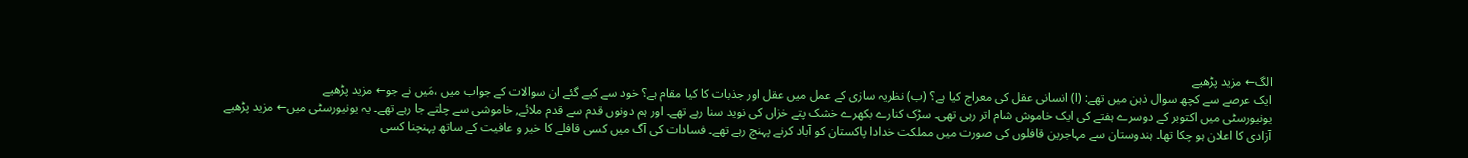الگ← مزید پڑھیے
ایک عرصے سے کچھ سوال ذہن میں تھے: (ا) انسانی عقل کی معراج کیا ہے؟ (ب) نظریہ سازی کے عمل میں عقل اور جذبات کا کیا مقام ہے؟ خود سے کیے گئے ان سوالات کے جواب میں ،مَیں نے جو← مزید پڑھیے
یونیورسٹی میں اکتوبر کے دوسرے ہفتے کی ایک خاموش شام اتر رہی تھی۔ سڑک کنارے بکھرے خشک پتے خزاں کی نوید سنا رہے تھے۔ اور ہم دونوں قدم سے قدم ملائے, خاموشی سے چلتے جا رہے تھے۔ یہ یونیورسٹی میں← مزید پڑھیے
آزادی کا اعلان ہو چکا تھا۔ ہندوستان سے مہاجرین قافلوں کی صورت میں مملکت خدادا پاکستان کو آباد کرنے پہنچ رہے تھے۔ فسادات کی آگ میں کسی قافلے کا خیر و عافیت کے ساتھ پہنچنا کسی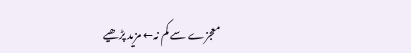معجزے سے کم نہ← مزید پڑھیے